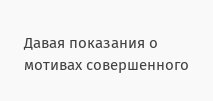Давая показания о мотивах совершенного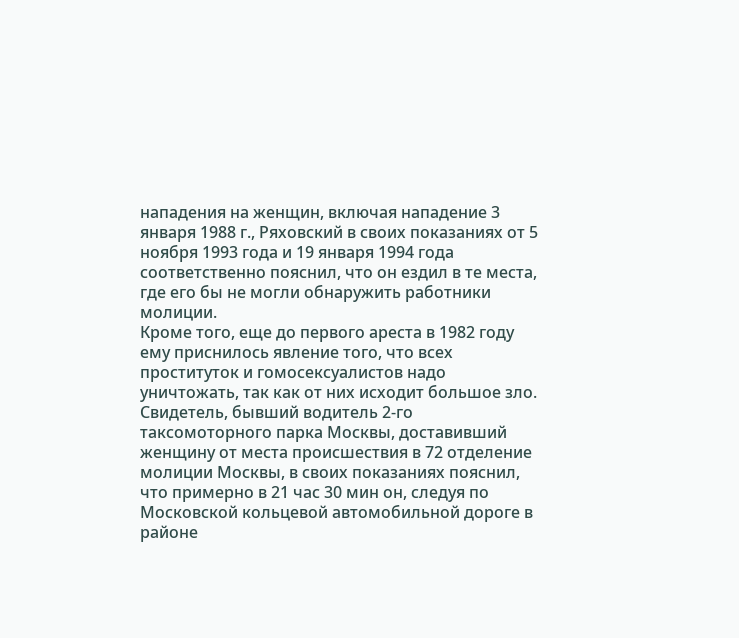нападения на женщин, включая нападение 3 января 1988 г., Ряховский в своих показаниях от 5 ноября 1993 года и 19 января 1994 года соответственно пояснил, что он ездил в те места, где его бы не могли обнаружить работники молиции.
Кроме того, еще до первого ареста в 1982 году ему приснилось явление того, что всех проституток и гомосексуалистов надо уничтожать, так как от них исходит большое зло.
Свидетель, бывший водитель 2-го таксомоторного парка Москвы, доставивший женщину от места происшествия в 72 отделение молиции Москвы, в своих показаниях пояснил, что примерно в 21 час 30 мин он, следуя по Московской кольцевой автомобильной дороге в районе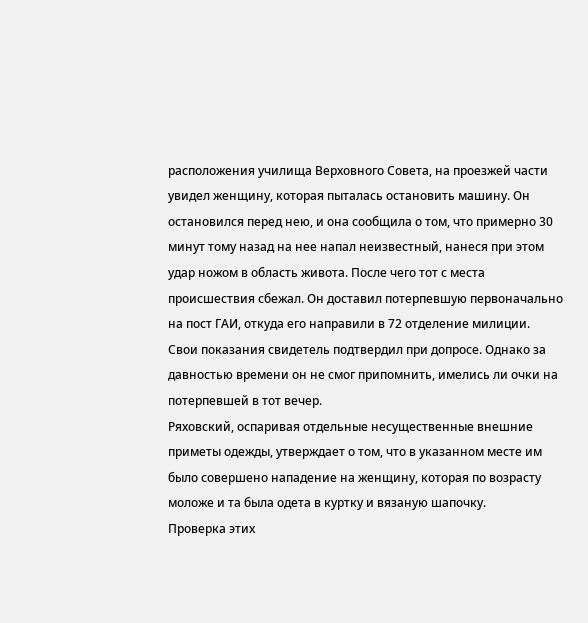расположения училища Верховного Совета, на проезжей части увидел женщину, которая пыталась остановить машину. Он остановился перед нею, и она сообщила о том, что примерно 30 минут тому назад на нее напал неизвестный, нанеся при этом удар ножом в область живота. После чего тот с места происшествия сбежал. Он доставил потерпевшую первоначально на пост ГАИ, откуда его направили в 72 отделение милиции.
Свои показания свидетель подтвердил при допросе. Однако за давностью времени он не смог припомнить, имелись ли очки на потерпевшей в тот вечер.
Ряховский, оспаривая отдельные несущественные внешние приметы одежды, утверждает о том, что в указанном месте им было совершено нападение на женщину, которая по возрасту моложе и та была одета в куртку и вязаную шапочку.
Проверка этих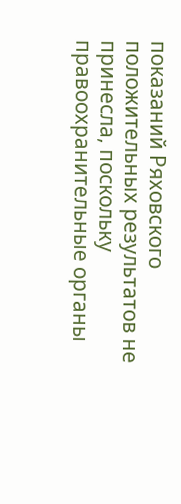показаний Ряховского положительных результатов не принесла, поскольку правоохранительные органы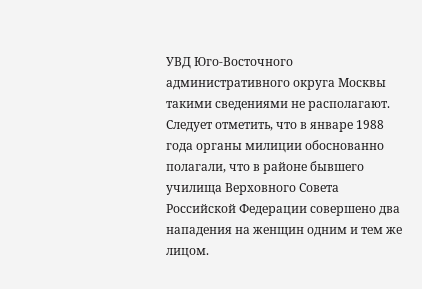УВД Юго-Восточного административного округа Москвы такими сведениями не располагают.
Следует отметить, что в январе 1988 года органы милиции обоснованно полагали, что в районе бывшего училища Верховного Совета Российской Федерации совершено два нападения на женщин одним и тем же лицом.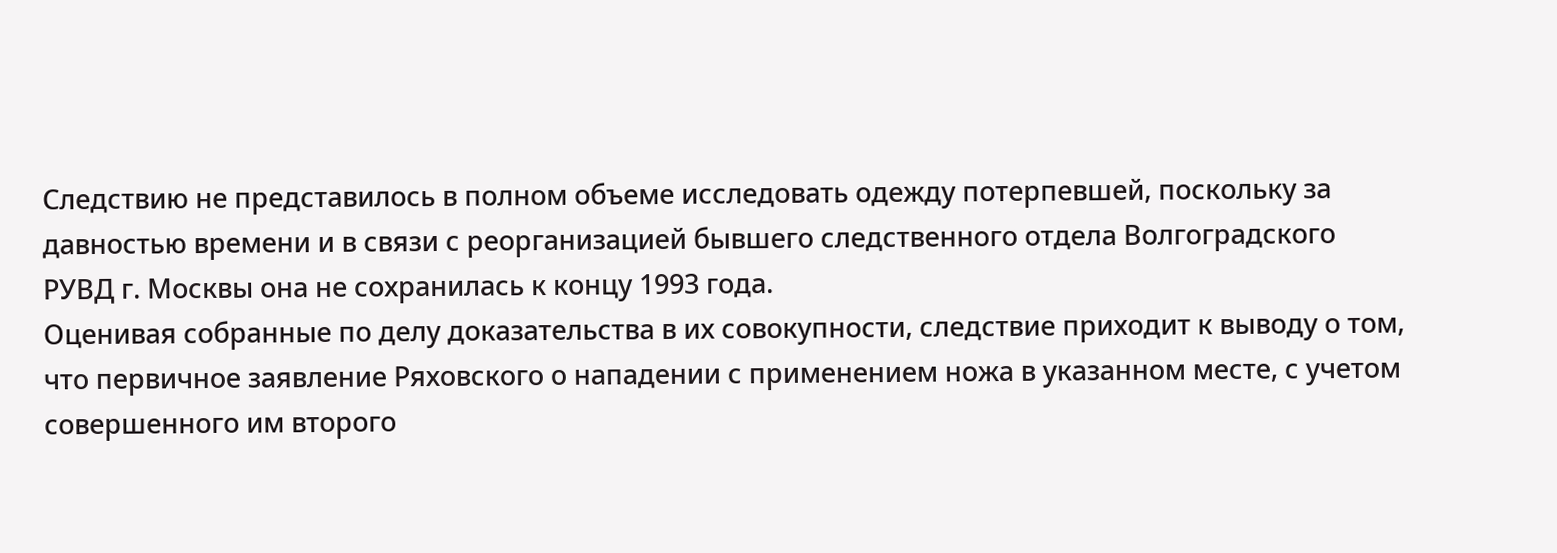Следствию не представилось в полном объеме исследовать одежду потерпевшей, поскольку за давностью времени и в связи с реорганизацией бывшего следственного отдела Волгоградского РУВД г. Москвы она не сохранилась к концу 1993 года.
Оценивая собранные по делу доказательства в их совокупности, следствие приходит к выводу о том, что первичное заявление Ряховского о нападении с применением ножа в указанном месте, с учетом совершенного им второго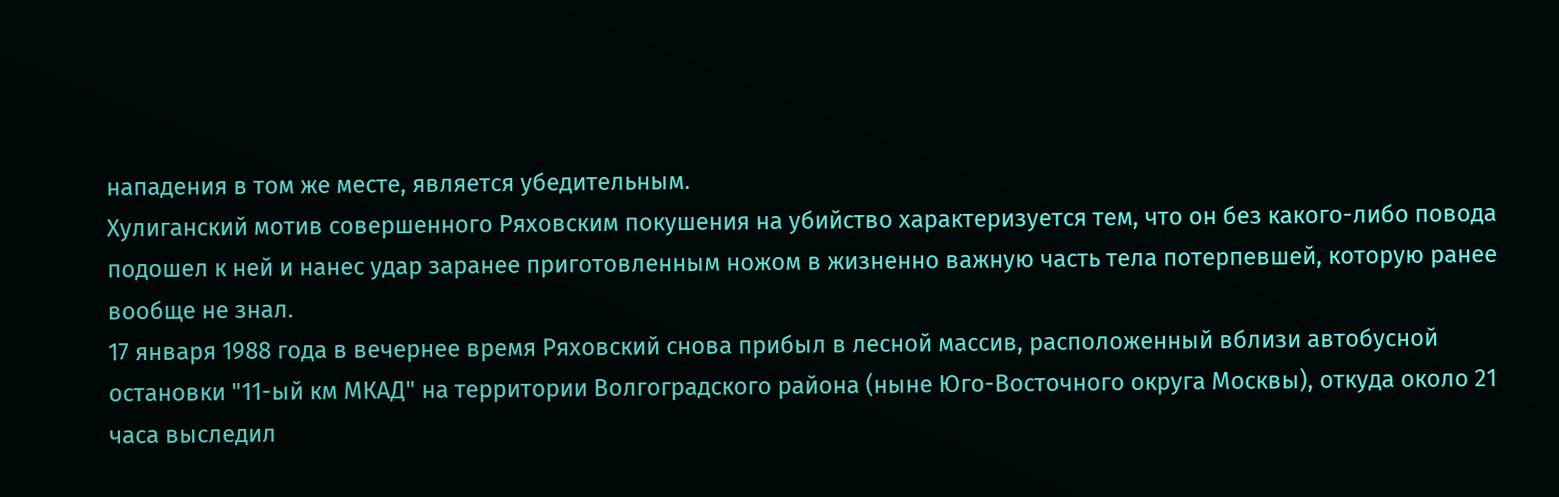нападения в том же месте, является убедительным.
Хулиганский мотив совершенного Ряховским покушения на убийство характеризуется тем, что он без какого-либо повода подошел к ней и нанес удар заранее приготовленным ножом в жизненно важную часть тела потерпевшей, которую ранее вообще не знал.
17 января 1988 года в вечернее время Ряховский снова прибыл в лесной массив, расположенный вблизи автобусной остановки "11-ый км МКАД" на территории Волгоградского района (ныне Юго-Восточного округа Москвы), откуда около 21 часа выследил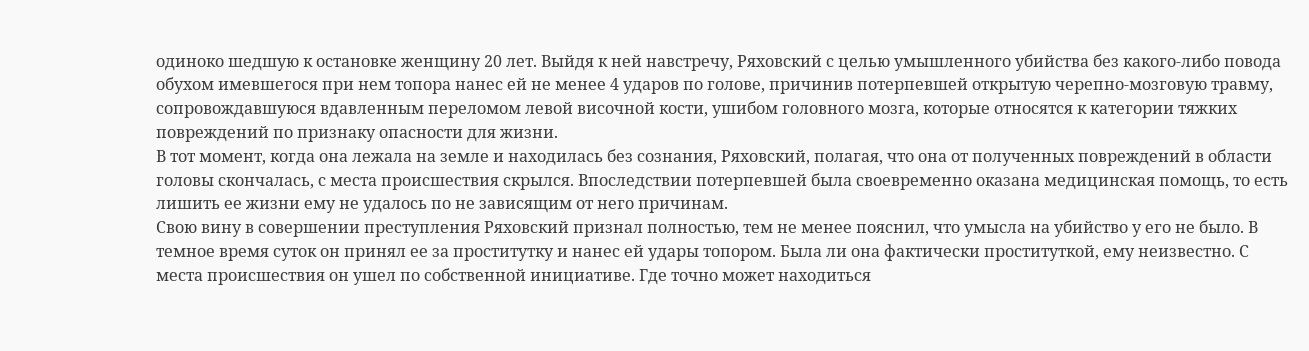одиноко шедшую к остановке женщину 20 лет. Выйдя к ней навстречу, Ряховский с целью умышленного убийства без какого-либо повода обухом имевшегося при нем топора нанес ей не менее 4 ударов по голове, причинив потерпевшей открытую черепно-мозговую травму, сопровождавшуюся вдавленным переломом левой височной кости, ушибом головного мозга, которые относятся к категории тяжких повреждений по признаку опасности для жизни.
В тот момент, когда она лежала на земле и находилась без сознания, Ряховский, полагая, что она от полученных повреждений в области головы скончалась, с места происшествия скрылся. Впоследствии потерпевшей была своевременно оказана медицинская помощь, то есть лишить ее жизни ему не удалось по не зависящим от него причинам.
Свою вину в совершении преступления Ряховский признал полностью, тем не менее пояснил, что умысла на убийство у его не было. В темное время суток он принял ее за проститутку и нанес ей удары топором. Была ли она фактически проституткой, ему неизвестно. С места происшествия он ушел по собственной инициативе. Где точно может находиться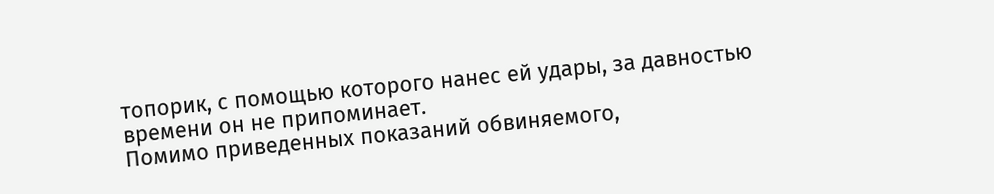топорик, с помощью которого нанес ей удары, за давностью времени он не припоминает.
Помимо приведенных показаний обвиняемого,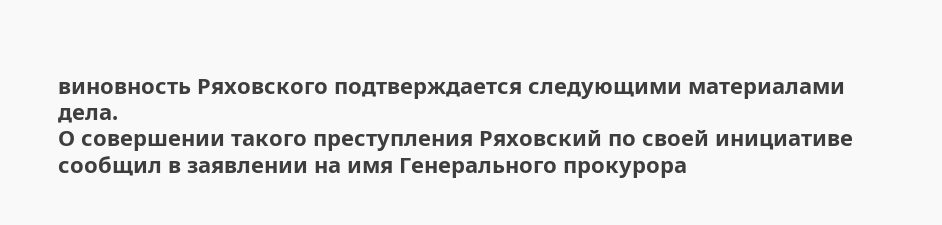виновность Ряховского подтверждается следующими материалами дела.
О совершении такого преступления Ряховский по своей инициативе сообщил в заявлении на имя Генерального прокурора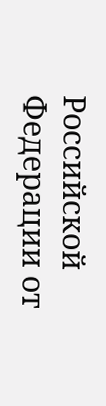Российской Федерации от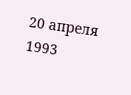20 апреля 1993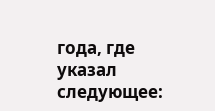года, где указал следующее: